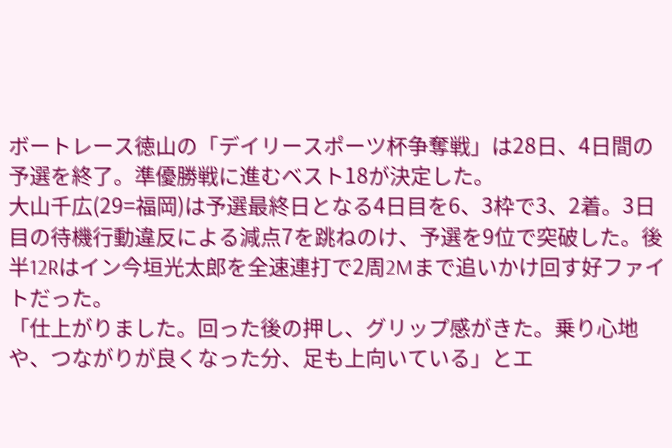ボートレース徳山の「デイリースポーツ杯争奪戦」は28日、4日間の予選を終了。準優勝戦に進むベスト18が決定した。
大山千広(29=福岡)は予選最終日となる4日目を6、3枠で3、2着。3日目の待機行動違反による減点7を跳ねのけ、予選を9位で突破した。後半12Rはイン今垣光太郎を全速連打で2周2Mまで追いかけ回す好ファイトだった。
「仕上がりました。回った後の押し、グリップ感がきた。乗り心地や、つながりが良くなった分、足も上向いている」とエ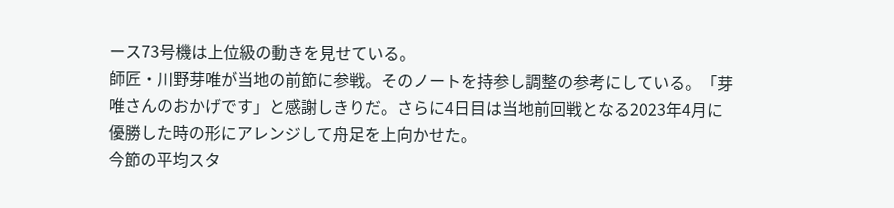ース73号機は上位級の動きを見せている。
師匠・川野芽唯が当地の前節に参戦。そのノートを持参し調整の参考にしている。「芽唯さんのおかげです」と感謝しきりだ。さらに4日目は当地前回戦となる2023年4月に優勝した時の形にアレンジして舟足を上向かせた。
今節の平均スタ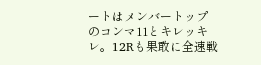ートはメンバートップのコンマ11とキレッキレ。12Rも果敢に全速戦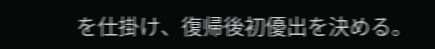を仕掛け、復帰後初優出を決める。